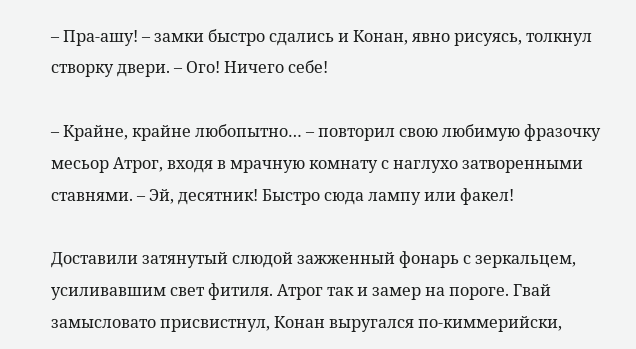– Пра-ашу! – замки быстро сдались и Конан, явно рисуясь, толкнул створку двери. – Ого! Ничего себе!

– Крайне, крайне любопытно… – повторил свою любимую фразочку месьор Атрог, входя в мрачную комнату с наглухо затворенными ставнями. – Эй, десятник! Быстро сюда лампу или факел!

Доставили затянутый слюдой зажженный фонарь с зеркальцем, усиливавшим свет фитиля. Атрог так и замер на пороге. Гвай замысловато присвистнул, Конан выругался по-киммерийски,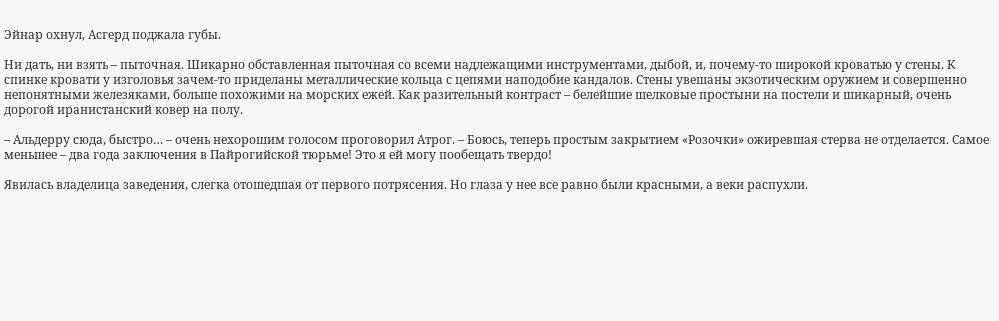Эйнар охнул, Асгерд поджала губы.

Ни дать, ни взять – пыточная. Шикарно обставленная пыточная со всеми надлежащими инструментами, дыбой, и, почему-то широкой кроватью у стены. К спинке кровати у изголовья зачем-то приделаны металлические кольца с цепями наподобие кандалов. Стены увешаны экзотическим оружием и совершенно непонятными железяками, больше похожими на морских ежей. Как разительный контраст – белейшие шелковые простыни на постели и шикарный, очень дорогой иранистанский ковер на полу.

– Альдерру сюда, быстро… – очень нехорошим голосом проговорил Атрог. – Боюсь, теперь простым закрытием «Розочки» ожиревшая стерва не отделается. Самое меньшее – два года заключения в Пайрогийской тюрьме! Это я ей могу пообещать твердо!

Явилась владелица заведения, слегка отошедшая от первого потрясения. Но глаза у нее все равно были красными, а веки распухли.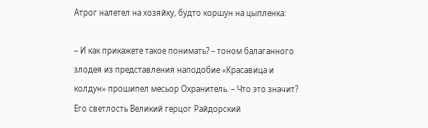Атрог налетел на хозяйку, будто коршун на цыпленка:

– И как прикажете такое понимать? – тоном балаганного злодея из представления наподобие «Красавица и колдун» прошипел месьор Охранитель. – Что это значит? Его светлость Великий герцог Райдорский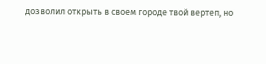дозволил открыть в своем городе твой вертеп, но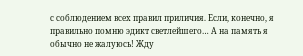с соблюдением всех правил приличия. Если, конечно, я правильно помню эдикт светлейшего… А на память я обычно не жалуюсь! Жду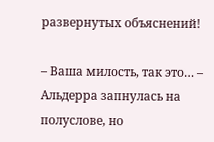развернутых объяснений!

– Ваша милость, так это… – Альдерра запнулась на полуслове, но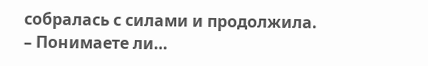собралась с силами и продолжила. – Понимаете ли…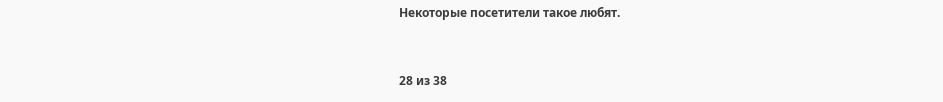Некоторые посетители такое любят.



28 из 38